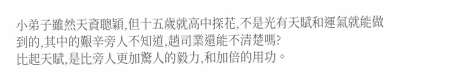小弟子雖然天資聰穎,但十五歲就高中探花,不是光有天賦和運氣就能做到的,其中的艱辛旁人不知道,趙司業還能不清楚嗎?
比起天賦,是比旁人更加驚人的毅力,和加倍的用功。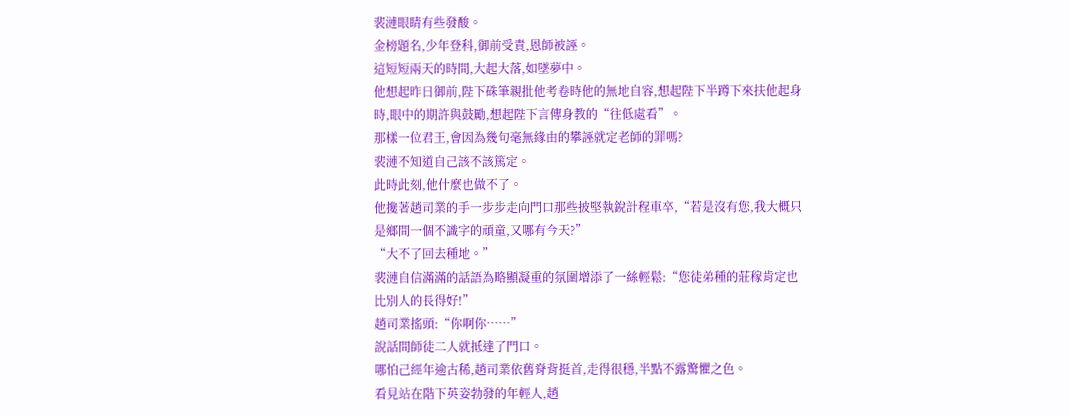裴漣眼睛有些發酸。
金榜題名,少年登科,御前受責,恩師被誣。
這短短兩天的時間,大起大落,如墜夢中。
他想起昨日御前,陛下硃筆親批他考卷時他的無地自容,想起陛下半蹲下來扶他起身時,眼中的期許與鼓勵,想起陛下言傳身教的“往低處看”。
那樣一位君王,會因為幾句毫無緣由的攀誣就定老師的罪嗎?
裴漣不知道自己該不該篤定。
此時此刻,他什麼也做不了。
他攙著趙司業的手一步步走向門口那些披堅執銳計程車卒,“若是沒有您,我大概只是鄉間一個不識字的頑童,又哪有今天?”
“大不了回去種地。”
裴漣自信滿滿的話語為略顯凝重的氛圍增添了一絲輕鬆:“您徒弟種的莊稼肯定也比別人的長得好!”
趙司業搖頭:“你啊你……”
說話間師徒二人就抵達了門口。
哪怕己經年逾古稀,趙司業依舊脊背挺首,走得很穩,半點不露驚懼之色。
看見站在階下英姿勃發的年輕人,趙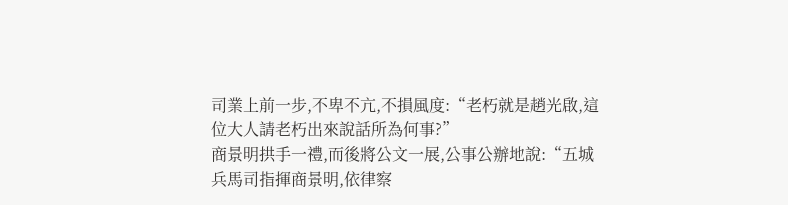司業上前一步,不卑不亢,不損風度:“老朽就是趙光啟,這位大人請老朽出來說話所為何事?”
商景明拱手一禮,而後將公文一展,公事公辦地說:“五城兵馬司指揮商景明,依律察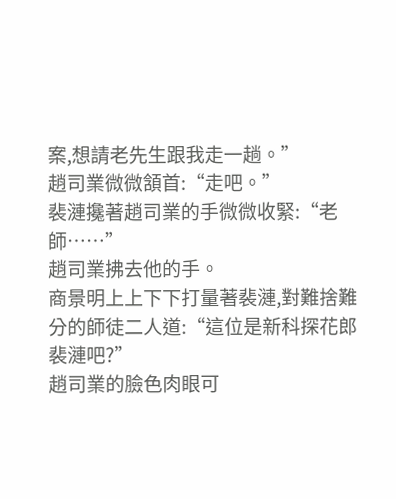案,想請老先生跟我走一趟。”
趙司業微微頷首:“走吧。”
裴漣攙著趙司業的手微微收緊:“老師……”
趙司業拂去他的手。
商景明上上下下打量著裴漣,對難捨難分的師徒二人道:“這位是新科探花郎裴漣吧?”
趙司業的臉色肉眼可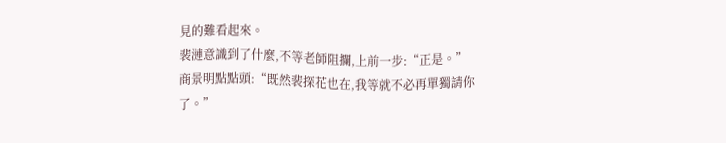見的難看起來。
裴漣意識到了什麼,不等老師阻攔,上前一步:“正是。”
商景明點點頭:“既然裴探花也在,我等就不必再單獨請你了。”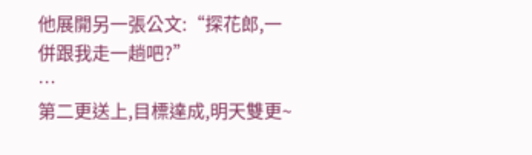他展開另一張公文:“探花郎,一併跟我走一趟吧?”
…
第二更送上,目標達成,明天雙更~